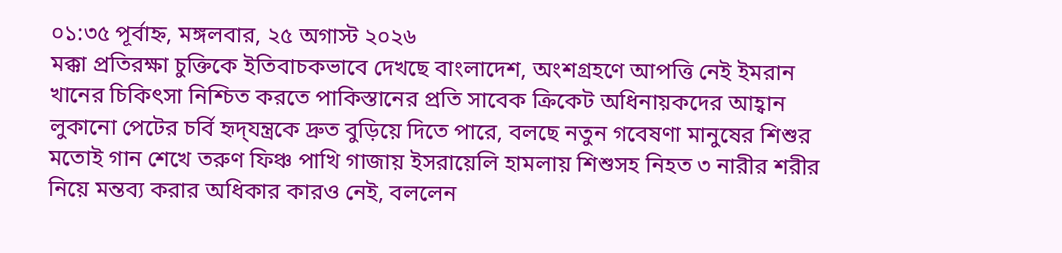০১:৩৫ পূর্বাহ্ন, মঙ্গলবার, ২৫ অগাস্ট ২০২৬
মক্কা প্রতিরক্ষা চুক্তিকে ইতিবাচকভাবে দেখছে বাংলাদেশ, অংশগ্রহণে আপত্তি নেই ইমরান খানের চিকিৎসা নিশ্চিত করতে পাকিস্তানের প্রতি সাবেক ক্রিকেট অধিনায়কদের আহ্বান লুকানো পেটের চর্বি হৃদ্‌যন্ত্রকে দ্রুত বুড়িয়ে দিতে পারে, বলছে নতুন গবেষণা মানুষের শিশুর মতোই গান শেখে তরুণ ফিঞ্চ পাখি গাজায় ইসরায়েলি হামলায় শিশুসহ নিহত ৩ নারীর শরীর নিয়ে মন্তব্য করার অধিকার কারও নেই, বললেন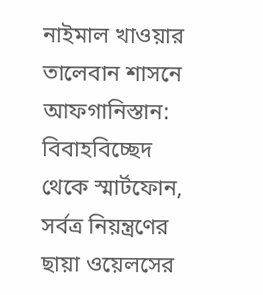নাইমাল খাওয়ার তালেবান শাসনে আফগানিস্তান: বিবাহবিচ্ছেদ থেকে স্মার্টফোন, সর্বত্র নিয়ন্ত্রণের ছায়া ওয়েলসের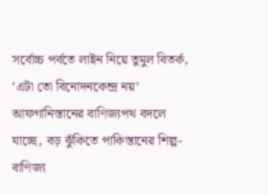সর্বোচ্চ পর্বতে লাইন নিয়ে তুমুল বিতর্ক, ‘এটা তো বিনোদনকেন্দ্র নয়’ আফগানিস্তানের বাণিজ্যপথ বদলে যাচ্ছে, বড় ঝুঁকিতে পাকিস্তানের শিল্প-বাণিজ্য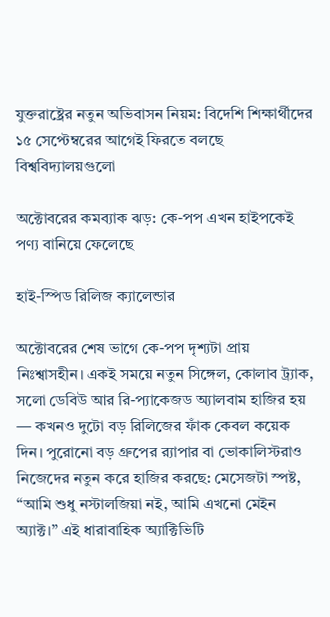যুক্তরাষ্ট্রের নতুন অভিবাসন নিয়ম: বিদেশি শিক্ষার্থীদের ১৫ সেপ্টেম্বরের আগেই ফিরতে বলছে বিশ্ববিদ্যালয়গুলো

অক্টোবরের কমব্যাক ঝড়: কে-পপ এখন হাইপকেই পণ্য বানিয়ে ফেলেছে

হাই-স্পিড রিলিজ ক্যালেন্ডার

অক্টোবরের শেষ ভাগে কে-পপ দৃশ্যটা প্রায় নিঃশ্বাসহীন। একই সময়ে নতুন সিঙ্গেল, কোলাব ট্র্যাক, সলো ডেবিউ আর রি-প্যাকেজড অ্যালবাম হাজির হয় — কখনও দুটো বড় রিলিজের ফাঁক কেবল কয়েক দিন। পুরোনো বড় গ্রুপের র‍্যাপার বা ভোকালিস্টরাও নিজেদের নতুন করে হাজির করছে: মেসেজটা স্পষ্ট, “আমি শুধু নস্টালজিয়া নই, আমি এখনো মেইন অ্যাক্ট।” এই ধারাবাহিক অ্যাক্টিভিটি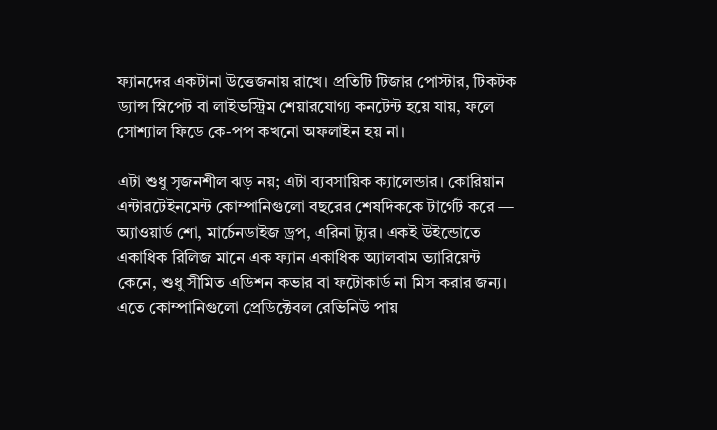ফ্যানদের একটানা উত্তেজনায় রাখে। প্রতিটি টিজার পোস্টার, টিকটক ড্যান্স স্নিপেট বা লাইভস্ট্রিম শেয়ারযোগ্য কনটেন্ট হয়ে যায়, ফলে সোশ্যাল ফিডে কে-পপ কখনো অফলাইন হয় না।

এটা শুধু সৃজনশীল ঝড় নয়; এটা ব্যবসায়িক ক্যালেন্ডার। কোরিয়ান এন্টারটেইনমেন্ট কোম্পানিগুলো বছরের শেষদিককে টার্গেট করে — অ্যাওয়ার্ড শো, মার্চেনডাইজ ড্রপ, এরিনা ট্যুর। একই উইন্ডোতে একাধিক রিলিজ মানে এক ফ্যান একাধিক অ্যালবাম ভ্যারিয়েন্ট কেনে, শুধু সীমিত এডিশন কভার বা ফটোকার্ড না মিস করার জন্য। এতে কোম্পানিগুলো প্রেডিক্টেবল রেভিনিউ পায়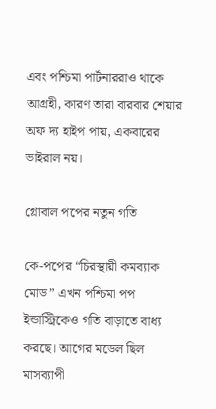এবং পশ্চিমা পার্টনাররাও থাকে আগ্রহী, কারণ তারা বারবার শেয়ার অফ দ্য হাইপ পায়, একবারের ভাইরাল নয়।

গ্লোবাল পপের নতুন গতি

কে-পপের “চিরস্থায়ী কমব্যাক মোড” এখন পশ্চিমা পপ ইন্ডাস্ট্রিকেও গতি বাড়াতে বাধ্য করছে। আগের মডেল ছিল মাসব্যাপী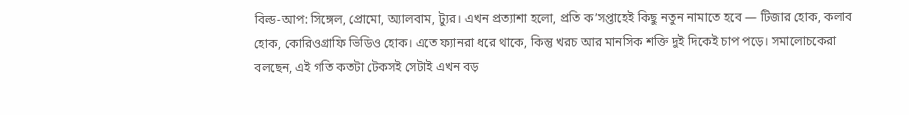বিল্ড-আপ: সিঙ্গেল, প্রোমো, অ্যালবাম, ট্যুর। এখন প্রত্যাশা হলো, প্রতি ক’সপ্তাহেই কিছু নতুন নামাতে হবে — টিজার হোক, কলাব হোক, কোরিওগ্রাফি ভিডিও হোক। এতে ফ্যানরা ধরে থাকে, কিন্তু খরচ আর মানসিক শক্তি দুই দিকেই চাপ পড়ে। সমালোচকেরা বলছেন, এই গতি কতটা টেকসই সেটাই এখন বড়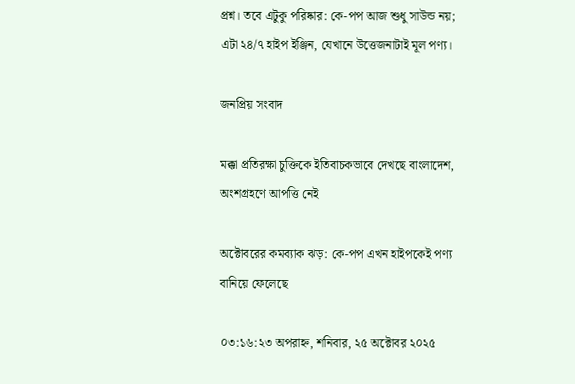প্রশ্ন। তবে এটুকু পরিষ্কার: কে-পপ আজ শুধু সাউন্ড নয়; এটা ২৪/৭ হাইপ ইঞ্জিন, যেখানে উত্তেজনাটাই মূল পণ্য।

জনপ্রিয় সংবাদ

মক্কা প্রতিরক্ষা চুক্তিকে ইতিবাচকভাবে দেখছে বাংলাদেশ, অংশগ্রহণে আপত্তি নেই

অক্টোবরের কমব্যাক ঝড়: কে-পপ এখন হাইপকেই পণ্য বানিয়ে ফেলেছে

০৩:১৬:২৩ অপরাহ্ন, শনিবার, ২৫ অক্টোবর ২০২৫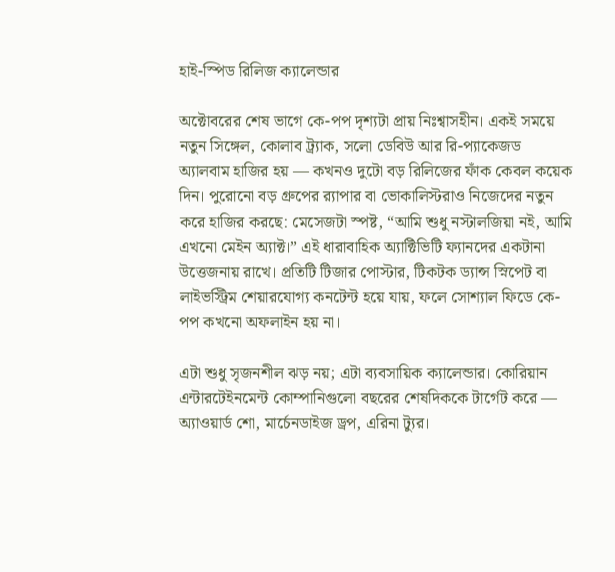হাই-স্পিড রিলিজ ক্যালেন্ডার

অক্টোবরের শেষ ভাগে কে-পপ দৃশ্যটা প্রায় নিঃশ্বাসহীন। একই সময়ে নতুন সিঙ্গেল, কোলাব ট্র্যাক, সলো ডেবিউ আর রি-প্যাকেজড অ্যালবাম হাজির হয় — কখনও দুটো বড় রিলিজের ফাঁক কেবল কয়েক দিন। পুরোনো বড় গ্রুপের র‍্যাপার বা ভোকালিস্টরাও নিজেদের নতুন করে হাজির করছে: মেসেজটা স্পষ্ট, “আমি শুধু নস্টালজিয়া নই, আমি এখনো মেইন অ্যাক্ট।” এই ধারাবাহিক অ্যাক্টিভিটি ফ্যানদের একটানা উত্তেজনায় রাখে। প্রতিটি টিজার পোস্টার, টিকটক ড্যান্স স্নিপেট বা লাইভস্ট্রিম শেয়ারযোগ্য কনটেন্ট হয়ে যায়, ফলে সোশ্যাল ফিডে কে-পপ কখনো অফলাইন হয় না।

এটা শুধু সৃজনশীল ঝড় নয়; এটা ব্যবসায়িক ক্যালেন্ডার। কোরিয়ান এন্টারটেইনমেন্ট কোম্পানিগুলো বছরের শেষদিককে টার্গেট করে — অ্যাওয়ার্ড শো, মার্চেনডাইজ ড্রপ, এরিনা ট্যুর।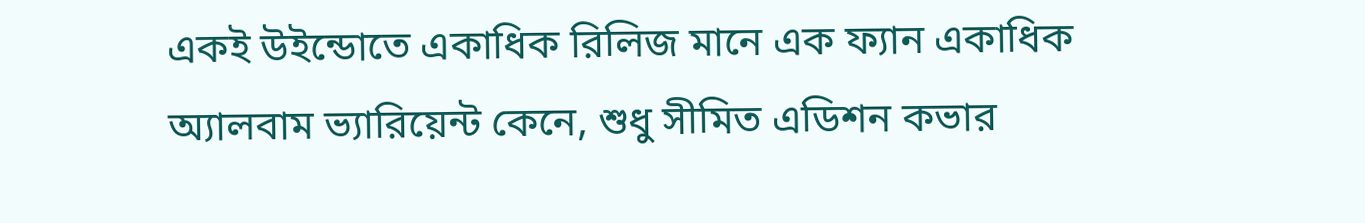একই উইন্ডোতে একাধিক রিলিজ মানে এক ফ্যান একাধিক অ্যালবাম ভ্যারিয়েন্ট কেনে, শুধু সীমিত এডিশন কভার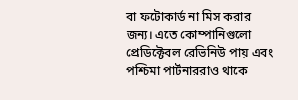বা ফটোকার্ড না মিস করার জন্য। এতে কোম্পানিগুলো প্রেডিক্টেবল রেভিনিউ পায় এবং পশ্চিমা পার্টনাররাও থাকে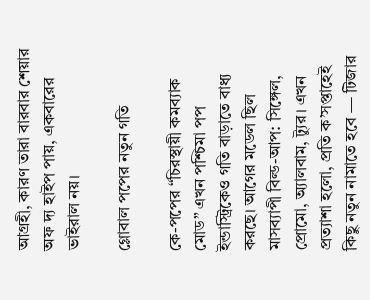আগ্রহী, কারণ তারা বারবার শেয়ার অফ দ্য হাইপ পায়, একবারের ভাইরাল নয়।

গ্লোবাল পপের নতুন গতি

কে-পপের “চিরস্থায়ী কমব্যাক মোড” এখন পশ্চিমা পপ ইন্ডাস্ট্রিকেও গতি বাড়াতে বাধ্য করছে। আগের মডেল ছিল মাসব্যাপী বিল্ড-আপ: সিঙ্গেল, প্রোমো, অ্যালবাম, ট্যুর। এখন প্রত্যাশা হলো, প্রতি ক’সপ্তাহেই কিছু নতুন নামাতে হবে — টিজার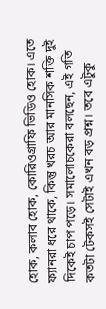হোক, কলাব হোক, কোরিওগ্রাফি ভিডিও হোক। এতে ফ্যানরা ধরে থাকে, কিন্তু খরচ আর মানসিক শক্তি দুই দিকেই চাপ পড়ে। সমালোচকেরা বলছেন, এই গতি কতটা টেকসই সেটাই এখন বড় প্রশ্ন। তবে এটুকু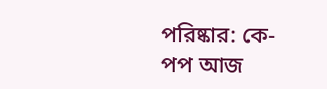পরিষ্কার: কে-পপ আজ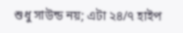শুধু সাউন্ড নয়; এটা ২৪/৭ হাইপ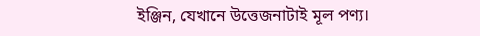ইঞ্জিন, যেখানে উত্তেজনাটাই মূল পণ্য।